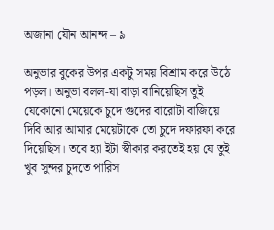অজানা যৌন আনন্দ – ৯

অনুভার বুকের উপর একটু সময় বিশ্রাম করে উঠে পড়ল। অনুভা বলল-যা বাড়া বানিয়েছিস তুই যেকোনো মেয়েকে চুদে গুদের বারোটা বাজিয়ে দিবি আর আমার মেয়েটাকে তো চুদে দফারফা করে দিয়েছিস। তবে হ্যা ইটা স্বীকার করতেই হয় যে তুই খুব সুন্দর চুদতে পারিস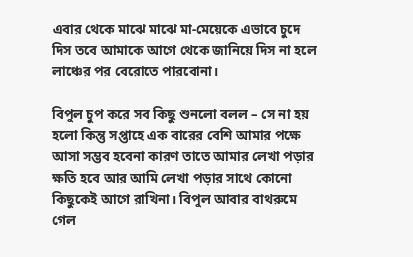এবার থেকে মাঝে মাঝে মা-মেয়েকে এভাবে চুদে দিস তবে আমাকে আগে থেকে জানিয়ে দিস না হলে লাঞ্চের পর বেরোতে পারবোনা।

বিপুল চুপ করে সব কিছু শুনলো বলল – সে না হয় হলো কিন্তু সপ্তাহে এক বারের বেশি আমার পক্ষে আসা সম্ভব হবেনা কারণ তাতে আমার লেখা পড়ার ক্ষতি হবে আর আমি লেখা পড়ার সাথে কোনো কিছুকেই আগে রাখিনা। বিপুল আবার বাথরুমে গেল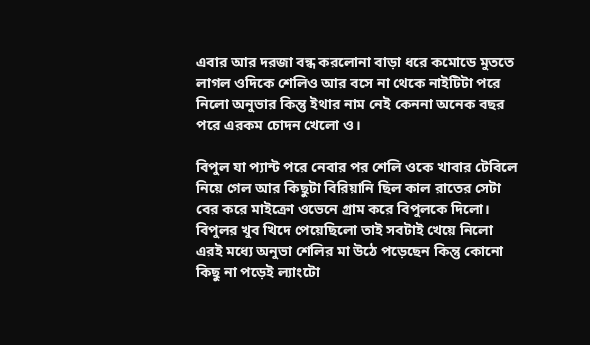এবার আর দরজা বন্ধ করলোনা বাড়া ধরে কমোডে মুততে লাগল ওদিকে শেলিও আর বসে না থেকে নাইটিটা পরে নিলো অনুভার কিন্তু ইথার নাম নেই কেননা অনেক বছর পরে এরকম চোদন খেলো ও।

বিপুল যা প্যান্ট পরে নেবার পর শেলি ওকে খাবার টেবিলে নিয়ে গেল আর কিছুটা বিরিয়ানি ছিল কাল রাতের সেটা বের করে মাইক্রো ওভেনে গ্রাম করে বিপুলকে দিলো। বিপুলর খুব খিদে পেয়েছিলো তাই সবটাই খেয়ে নিলো এরই মধ্যে অনুভা শেলির মা উঠে পড়েছেন কিন্তু কোনো কিছু না পড়েই ল্যাংটো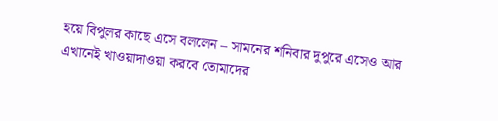হয়ে বিপুলর কাছে এসে বললেন – সামনের শনিবার দুপুরে এসেও আর এখানেই খাওয়াদাওয়া করবে তোমাদের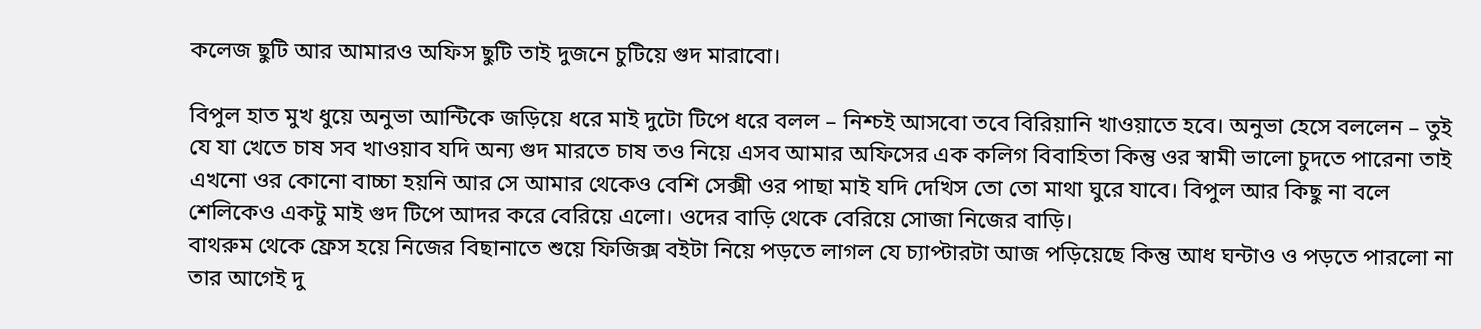কলেজ ছুটি আর আমারও অফিস ছুটি তাই দুজনে চুটিয়ে গুদ মারাবো।

বিপুল হাত মুখ ধুয়ে অনুভা আন্টিকে জড়িয়ে ধরে মাই দুটো টিপে ধরে বলল – নিশ্চই আসবো তবে বিরিয়ানি খাওয়াতে হবে। অনুভা হেসে বললেন – তুই যে যা খেতে চাষ সব খাওয়াব যদি অন্য গুদ মারতে চাষ তও নিয়ে এসব আমার অফিসের এক কলিগ বিবাহিতা কিন্তু ওর স্বামী ভালো চুদতে পারেনা তাই এখনো ওর কোনো বাচ্চা হয়নি আর সে আমার থেকেও বেশি সেক্সী ওর পাছা মাই যদি দেখিস তো তো মাথা ঘুরে যাবে। বিপুল আর কিছু না বলে শেলিকেও একটু মাই গুদ টিপে আদর করে বেরিয়ে এলো। ওদের বাড়ি থেকে বেরিয়ে সোজা নিজের বাড়ি।
বাথরুম থেকে ফ্রেস হয়ে নিজের বিছানাতে শুয়ে ফিজিক্স বইটা নিয়ে পড়তে লাগল যে চ্যাপ্টারটা আজ পড়িয়েছে কিন্তু আধ ঘন্টাও ও পড়তে পারলো না তার আগেই দু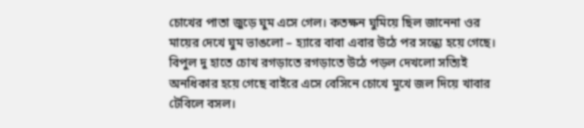চোখের পাতা জুড়ে ঘুম এসে গেল। কতক্ষন ঘুমিয়ে ছিল জানেনা ওর মায়ের দেখে ঘুম ভাঙলো – হ্যারে বাবা এবার উঠে পর সন্ধ্যে হয়ে গেছে। বিপুল দু হাতে চোখ রগড়াতে রগড়াতে উঠে পড়ল দেখলো সত্যিই অনধিকার হয়ে গেছে বাইরে এসে বেসিনে চোখে মুখে জল দিয়ে খাবার টেবিলে বসল।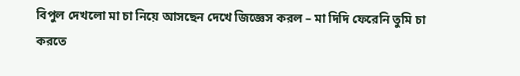বিপুল দেখলো মা চা নিয়ে আসছেন দেখে জিজ্ঞেস করল – মা দিদি ফেরেনি তুমি চা করতে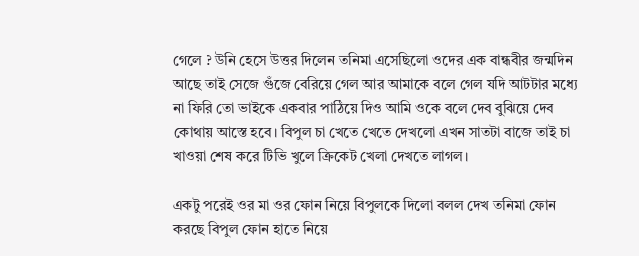গেলে ? উনি হেসে উত্তর দিলেন তনিমা এসেছিলো ওদের এক বান্ধবীর জন্মদিন আছে তাই সেজে গুঁজে বেরিয়ে গেল আর আমাকে বলে গেল যদি আটটার মধ্যে না ফিরি তো ভাইকে একবার পাঠিয়ে দিও আমি ওকে বলে দেব বুঝিয়ে দেব কোথায় আস্তে হবে। বিপুল চা খেতে খেতে দেখলো এখন সাতটা বাজে তাই চা খাওয়া শেষ করে টিভি খুলে ক্রিকেট খেলা দেখতে লাগল।

একটু পরেই ওর মা ওর ফোন নিয়ে বিপুলকে দিলো বলল দেখ তনিমা ফোন করছে বিপুল ফোন হাতে নিয়ে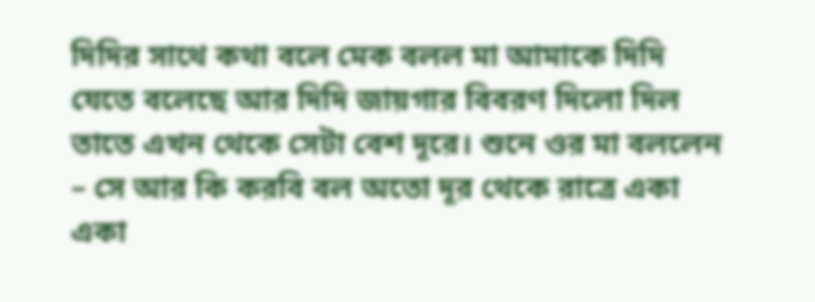দিদির সাথে কথা বলে মেক বলল মা আমাকে দিদি যেতে বলেছে আর দিদি জায়গার বিবরণ দিলো দিল তাতে এখন থেকে সেটা বেশ দূরে। শুনে ওর মা বললেন – সে আর কি করবি বল অতো দূর থেকে রাত্রে একা একা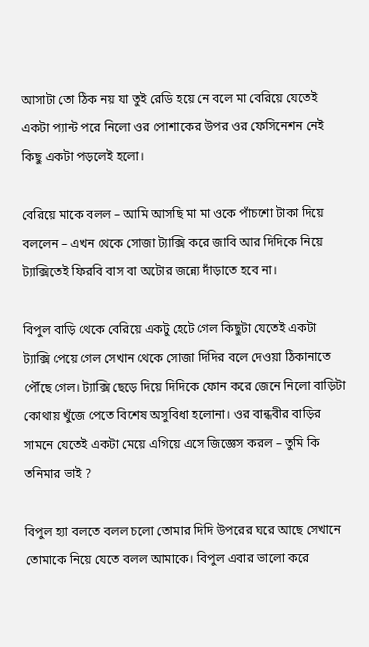আসাটা তো ঠিক নয় যা তুই রেডি হয়ে নে বলে মা বেরিয়ে যেতেই একটা প্যান্ট পরে নিলো ওর পোশাকের উপর ওর ফেসিনেশন নেই কিছু একটা পড়লেই হলো।

বেরিয়ে মাকে বলল – আমি আসছি মা মা ওকে পাঁচশো টাকা দিয়ে বললেন – এখন থেকে সোজা ট্যাক্সি করে জাবি আর দিদিকে নিয়ে ট্যাক্সিতেই ফিরবি বাস বা অটোর জন্ন্যে দাঁড়াতে হবে না।

বিপুল বাড়ি থেকে বেরিয়ে একটু হেটে গেল কিছুটা যেতেই একটা ট্যাক্সি পেয়ে গেল সেখান থেকে সোজা দিদির বলে দেওয়া ঠিকানাতে পৌঁছে গেল। ট্যাক্সি ছেড়ে দিয়ে দিদিকে ফোন করে জেনে নিলো বাড়িটা কোথায় খুঁজে পেতে বিশেষ অসুবিধা হলোনা। ওর বান্ধবীর বাড়ির সামনে যেতেই একটা মেয়ে এগিয়ে এসে জিজ্ঞেস করল – তুমি কি তনিমার ভাই ?

বিপুল হ্যা বলতে বলল চলো তোমার দিদি উপরের ঘরে আছে সেখানে তোমাকে নিয়ে যেতে বলল আমাকে। বিপুল এবার ভালো করে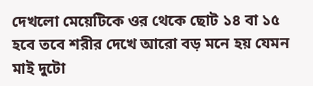দেখলো মেয়েটিকে ওর থেকে ছোট ১৪ বা ১৫ হবে তবে শরীর দেখে আরো বড় মনে হয় যেমন মাই দুটো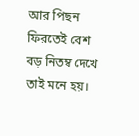আর পিছন ফিরতেই বেশ বড় নিতম্ব দেখে তাই মনে হয়।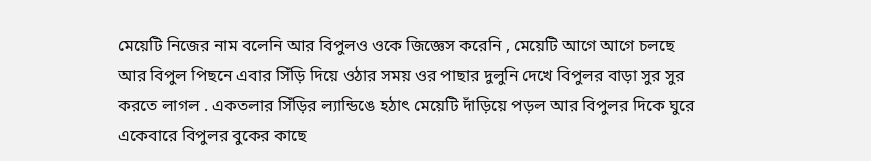মেয়েটি নিজের নাম বলেনি আর বিপুলও ওকে জিজ্ঞেস করেনি , মেয়েটি আগে আগে চলছে আর বিপুল পিছনে এবার সিঁড়ি দিয়ে ওঠার সময় ওর পাছার দুলুনি দেখে বিপুলর বাড়া সুর সুর করতে লাগল . একতলার সিঁড়ির ল্যান্ডিঙে হঠাৎ মেয়েটি দাঁড়িয়ে পড়ল আর বিপুলর দিকে ঘুরে একেবারে বিপুলর বুকের কাছে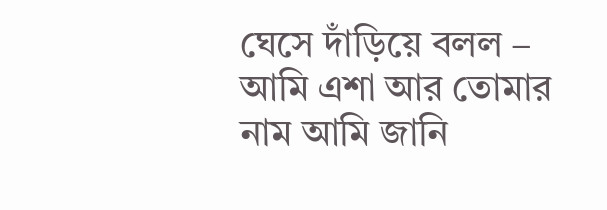ঘেসে দাঁড়িয়ে বলল – আমি এশা আর তোমার নাম আমি জানি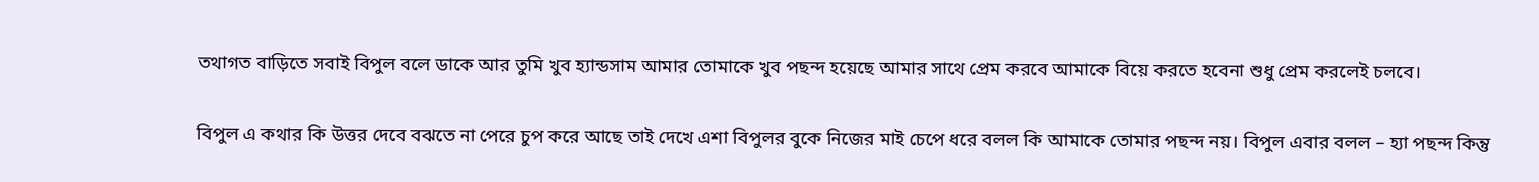তথাগত বাড়িতে সবাই বিপুল বলে ডাকে আর তুমি খুব হ্যান্ডসাম আমার তোমাকে খুব পছন্দ হয়েছে আমার সাথে প্রেম করবে আমাকে বিয়ে করতে হবেনা শুধু প্রেম করলেই চলবে।

বিপুল এ কথার কি উত্তর দেবে বঝতে না পেরে চুপ করে আছে তাই দেখে এশা বিপুলর বুকে নিজের মাই চেপে ধরে বলল কি আমাকে তোমার পছন্দ নয়। বিপুল এবার বলল – হ্যা পছন্দ কিন্তু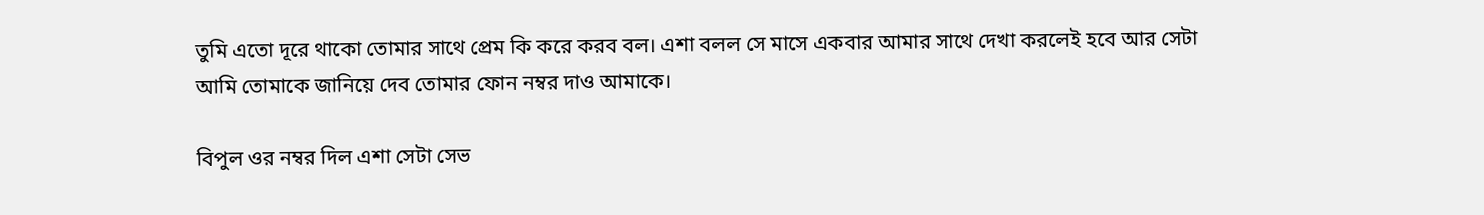তুমি এতো দূরে থাকো তোমার সাথে প্রেম কি করে করব বল। এশা বলল সে মাসে একবার আমার সাথে দেখা করলেই হবে আর সেটা আমি তোমাকে জানিয়ে দেব তোমার ফোন নম্বর দাও আমাকে।

বিপুল ওর নম্বর দিল এশা সেটা সেভ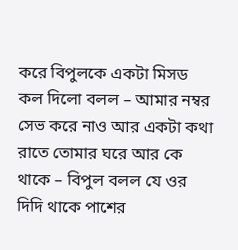করে বিপুলকে একটা মিসড কল দিলো বলল – আমার নম্বর সেভ করে নাও আর একটা কথা রাতে তোমার ঘরে আর কে থাকে – বিপুল বলল যে ওর দিদি থাকে পাশের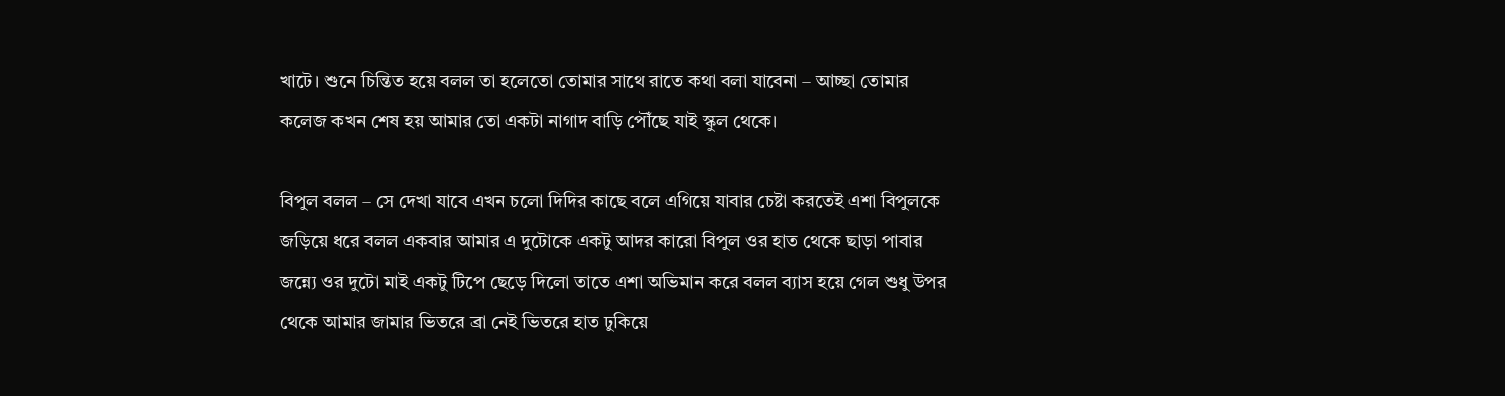খাটে। শুনে চিন্তিত হয়ে বলল তা হলেতো তোমার সাথে রাতে কথা বলা যাবেনা – আচ্ছা তোমার কলেজ কখন শেষ হয় আমার তো একটা নাগাদ বাড়ি পৌঁছে যাই স্কুল থেকে।

বিপুল বলল – সে দেখা যাবে এখন চলো দিদির কাছে বলে এগিয়ে যাবার চেষ্টা করতেই এশা বিপুলকে জড়িয়ে ধরে বলল একবার আমার এ দুটোকে একটু আদর কারো বিপুল ওর হাত থেকে ছাড়া পাবার জন্ন্যে ওর দুটো মাই একটু টিপে ছেড়ে দিলো তাতে এশা অভিমান করে বলল ব্যাস হয়ে গেল শুধু উপর থেকে আমার জামার ভিতরে ব্রা নেই ভিতরে হাত ঢুকিয়ে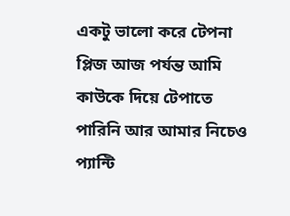একটু ভালো করে টেপনা প্লিজ আজ পর্যন্ত আমি কাউকে দিয়ে টেপাতে পারিনি আর আমার নিচেও প্যান্টি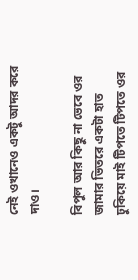নেই ওখানেও একটু আদর করে দাও।

বিপুল আর কিছু না ভেবে ওর জামার ভিতরে একটা হাত ঢুকিয়ে মাই টিপতে টিপতে ওর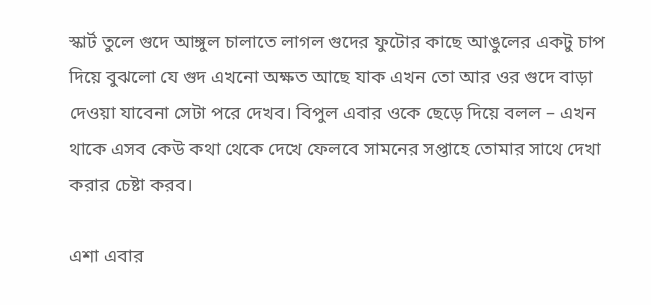স্কার্ট তুলে গুদে আঙ্গুল চালাতে লাগল গুদের ফুটোর কাছে আঙুলের একটু চাপ দিয়ে বুঝলো যে গুদ এখনো অক্ষত আছে যাক এখন তো আর ওর গুদে বাড়া দেওয়া যাবেনা সেটা পরে দেখব। বিপুল এবার ওকে ছেড়ে দিয়ে বলল – এখন থাকে এসব কেউ কথা থেকে দেখে ফেলবে সামনের সপ্তাহে তোমার সাথে দেখা করার চেষ্টা করব।

এশা এবার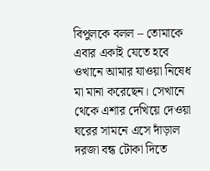বিপুলকে বলল – তোমাকে এবার একাই যেতে হবে ওখানে আমার যাওয়া নিষেধ মা মানা করেছেন। সেখানে থেকে এশার দেখিয়ে দেওয়া ঘরের সামনে এসে দাঁড়াল দরজা বন্ধ টোকা দিতে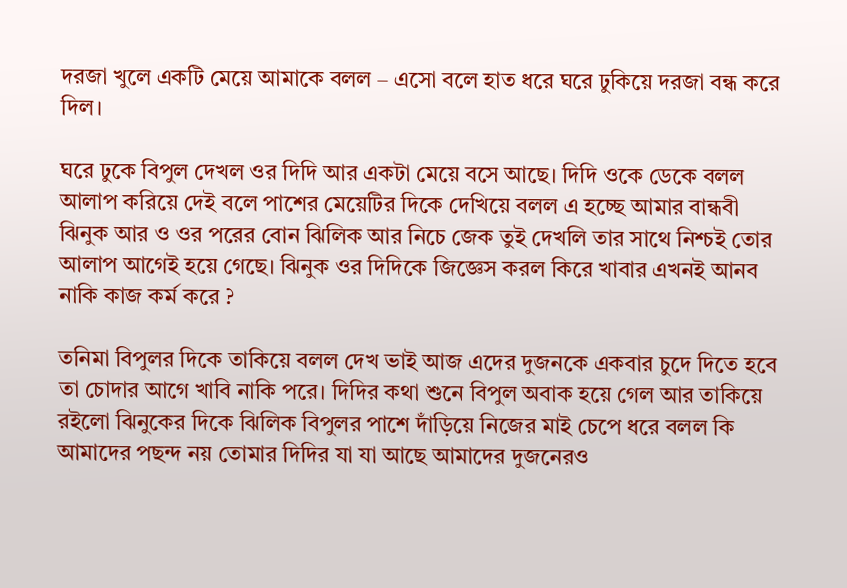দরজা খুলে একটি মেয়ে আমাকে বলল – এসো বলে হাত ধরে ঘরে ঢুকিয়ে দরজা বন্ধ করে দিল।

ঘরে ঢুকে বিপুল দেখল ওর দিদি আর একটা মেয়ে বসে আছে। দিদি ওকে ডেকে বলল আলাপ করিয়ে দেই বলে পাশের মেয়েটির দিকে দেখিয়ে বলল এ হচ্ছে আমার বান্ধবী ঝিনুক আর ও ওর পরের বোন ঝিলিক আর নিচে জেক তুই দেখলি তার সাথে নিশ্চই তোর আলাপ আগেই হয়ে গেছে। ঝিনুক ওর দিদিকে জিজ্ঞেস করল কিরে খাবার এখনই আনব নাকি কাজ কর্ম করে ?

তনিমা বিপুলর দিকে তাকিয়ে বলল দেখ ভাই আজ এদের দুজনকে একবার চুদে দিতে হবে তা চোদার আগে খাবি নাকি পরে। দিদির কথা শুনে বিপুল অবাক হয়ে গেল আর তাকিয়ে রইলো ঝিনুকের দিকে ঝিলিক বিপুলর পাশে দাঁড়িয়ে নিজের মাই চেপে ধরে বলল কি আমাদের পছন্দ নয় তোমার দিদির যা যা আছে আমাদের দুজনেরও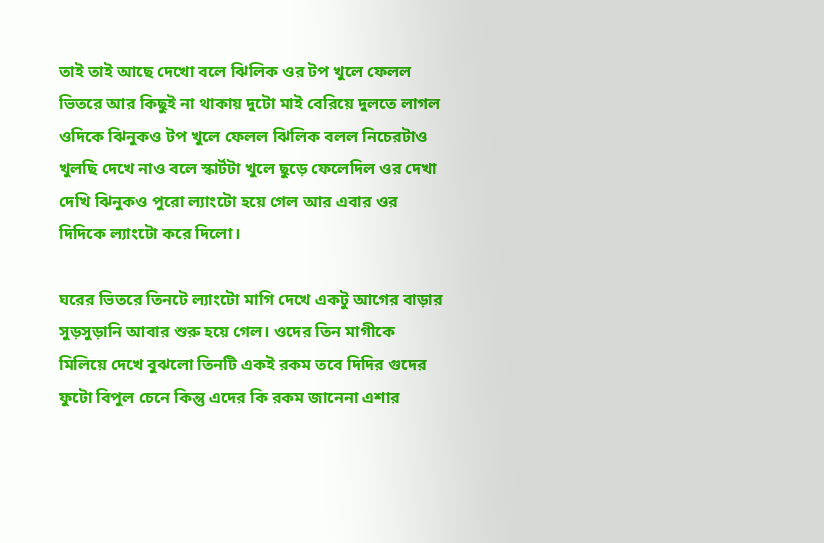তাই তাই আছে দেখো বলে ঝিলিক ওর টপ খুলে ফেলল ভিতরে আর কিছুই না থাকায় দুটো মাই বেরিয়ে দুলতে লাগল ওদিকে ঝিনুকও টপ খুলে ফেলল ঝিলিক বলল নিচেরটাও খুলছি দেখে নাও বলে স্কার্টটা খুলে ছুড়ে ফেলেদিল ওর দেখা দেখি ঝিনুকও পুরো ল্যাংটো হয়ে গেল আর এবার ওর দিদিকে ল্যাংটো করে দিলো।

ঘরের ভিতরে তিনটে ল্যাংটো মাগি দেখে একটু আগের বাড়ার সুড়সুড়ানি আবার শুরু হয়ে গেল। ওদের তিন মাগীকে মিলিয়ে দেখে বুঝলো তিনটি একই রকম তবে দিদির গুদের ফুটো বিপুল চেনে কিন্তু এদের কি রকম জানেনা এশার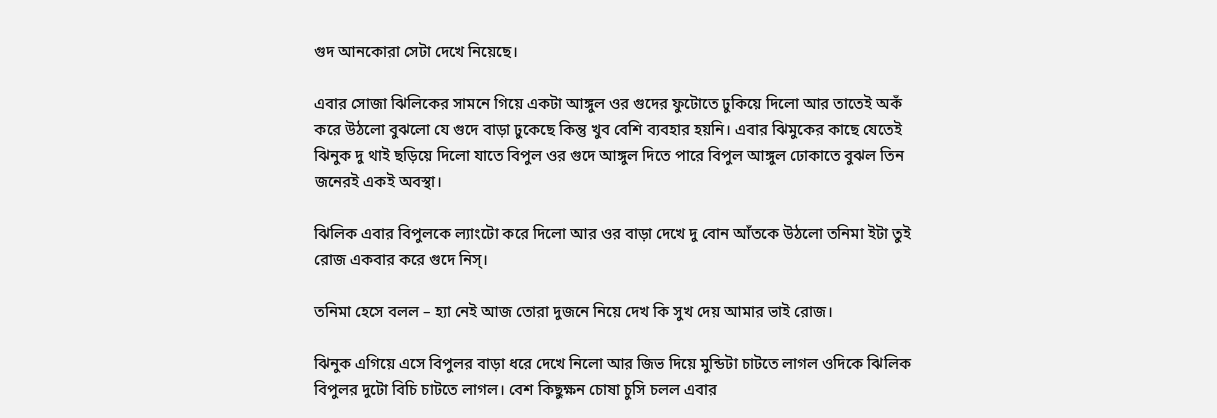গুদ আনকোরা সেটা দেখে নিয়েছে।

এবার সোজা ঝিলিকের সামনে গিয়ে একটা আঙ্গুল ওর গুদের ফুটোতে ঢুকিয়ে দিলো আর তাতেই অকঁ করে উঠলো বুঝলো যে গুদে বাড়া ঢুকেছে কিন্তু খুব বেশি ব্যবহার হয়নি। এবার ঝিমুকের কাছে যেতেই ঝিনুক দু থাই ছড়িয়ে দিলো যাতে বিপুল ওর গুদে আঙ্গুল দিতে পারে বিপুল আঙ্গুল ঢোকাতে বুঝল তিন জনেরই একই অবস্থা।

ঝিলিক এবার বিপুলকে ল্যাংটো করে দিলো আর ওর বাড়া দেখে দু বোন আঁতকে উঠলো তনিমা ইটা তুই রোজ একবার করে গুদে নিস্।

তনিমা হেসে বলল – হ্যা নেই আজ তোরা দুজনে নিয়ে দেখ কি সুখ দেয় আমার ভাই রোজ।

ঝিনুক এগিয়ে এসে বিপুলর বাড়া ধরে দেখে নিলো আর জিভ দিয়ে মুন্ডিটা চাটতে লাগল ওদিকে ঝিলিক বিপুলর দুটো বিচি চাটতে লাগল। বেশ কিছুক্ষন চোষা চুসি চলল এবার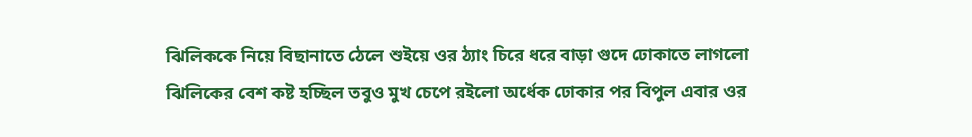ঝিলিককে নিয়ে বিছানাতে ঠেলে শুইয়ে ওর ঠ্যাং চিরে ধরে বাড়া গুদে ঢোকাতে লাগলো ঝিলিকের বেশ কষ্ট হচ্ছিল তবুও মুখ চেপে রইলো অর্ধেক ঢোকার পর বিপুল এবার ওর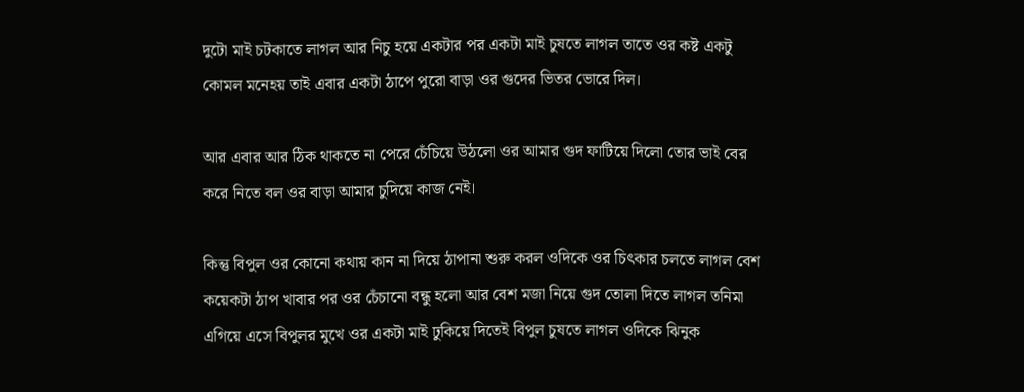দুটো মাই চটকাতে লাগল আর নিচু হয়ে একটার পর একটা মাই চুষতে লাগল তাতে ওর কষ্ট একটু কোমল মনেহয় তাই এবার একটা ঠাপে পুরো বাড়া ওর গুদের ভিতর ভোরে দিল।

আর এবার আর ঠিক থাকতে না পেরে চেঁচিয়ে উঠলো ওর আমার গুদ ফাটিয়ে দিলো তোর ভাই বের করে নিতে বল ওর বাড়া আমার চুদিয়ে কাজ নেই।

কিন্তু বিপুল ওর কোনো কথায় কান না দিয়ে ঠাপানা শুরু করল ওদিকে ওর চিৎকার চলতে লাগল বেশ কয়েকটা ঠাপ খাবার পর ওর চেঁচানো বন্ধু হলো আর বেশ মজা নিয়ে গুদ তোলা দিতে লাগল তনিমা এগিয়ে এসে বিপুলর মুখে ওর একটা মাই ঢুকিয়ে দিতেই বিপুল চুষতে লাগল ওদিকে ঝিনুক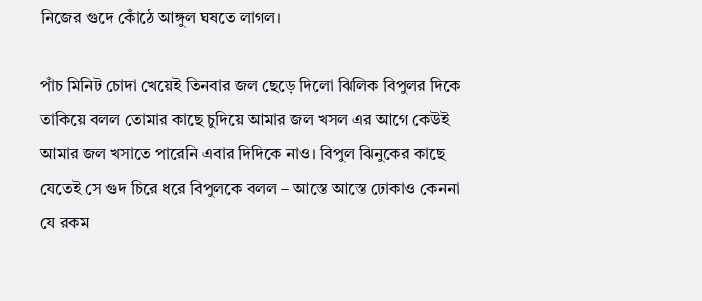নিজের গুদে কোঁঠে আঙ্গুল ঘষতে লাগল।

পাঁচ মিনিট চোদা খেয়েই তিনবার জল ছেড়ে দিলো ঝিলিক বিপুলর দিকে তাকিয়ে বলল তোমার কাছে চুদিয়ে আমার জল খসল এর আগে কেউই আমার জল খসাতে পারেনি এবার দিদিকে নাও। বিপুল ঝিনুকের কাছে যেতেই সে গুদ চিরে ধরে বিপুলকে বলল – আস্তে আস্তে ঢোকাও কেননা যে রকম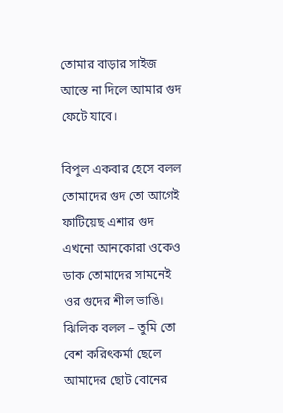তোমার বাড়ার সাইজ আস্তে না দিলে আমার গুদ ফেটে যাবে।

বিপুল একবার হেসে বলল তোমাদের গুদ তো আগেই ফাটিয়েছ এশার গুদ এখনো আনকোরা ওকেও ডাক তোমাদের সামনেই ওর গুদের শীল ভাঙি। ঝিলিক বলল – তুমি তো বেশ করিৎকর্মা ছেলে আমাদের ছোট বোনের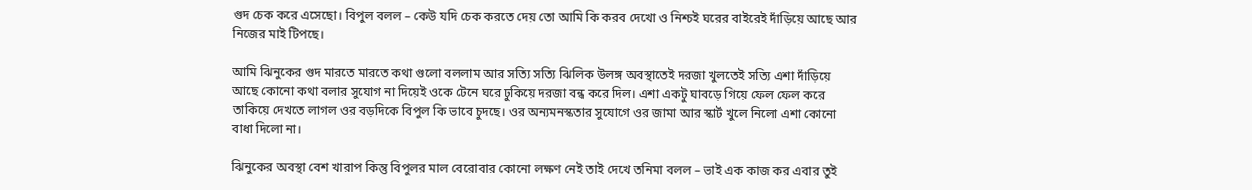গুদ চেক করে এসেছো। বিপুল বলল – কেউ যদি চেক করতে দেয় তো আমি কি করব দেখো ও নিশ্চই ঘরের বাইরেই দাঁড়িয়ে আছে আর নিজের মাই টিপছে।

আমি ঝিনুকের গুদ মারতে মারতে কথা গুলো বললাম আর সত্যি সত্যি ঝিলিক উলঙ্গ অবস্থাতেই দরজা খুলতেই সত্যি এশা দাঁড়িয়ে আছে কোনো কথা বলার সুযোগ না দিয়েই ওকে টেনে ঘরে ঢুকিয়ে দরজা বন্ধ করে দিল। এশা একটু ঘাবড়ে গিয়ে ফেল ফেল করে তাকিয়ে দেখতে লাগল ওর বড়দিকে বিপুল কি ভাবে চুদছে। ওর অন্যমনস্কতার সুযোগে ওর জামা আর স্কার্ট খুলে নিলো এশা কোনো বাধা দিলো না।

ঝিনুকের অবস্থা বেশ খারাপ কিন্তু বিপুলর মাল বেরোবার কোনো লক্ষণ নেই তাই দেখে তনিমা বলল – ভাই এক কাজ কর এবার তুই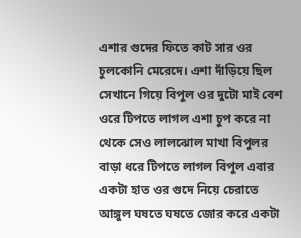এশার গুদের ফিতে কাট সার ওর চুলকোনি মেরেদে। এশা দাঁড়িয়ে ছিল সেখানে গিয়ে বিপুল ওর দুটো মাই বেশ ওরে টিপতে লাগল এশা চুপ করে না থেকে সেও লালঝোল মাখা বিপুলর বাড়া ধরে টিপতে লাগল বিপুল এবার একটা হাত ওর গুদে নিয়ে চেরাতে আঙ্গুল ঘষতে ঘষতে জোর করে একটা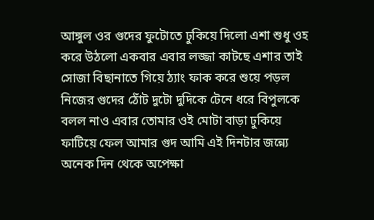আঙ্গুল ওর গুদের ফুটোতে ঢুকিয়ে দিলো এশা শুধু ওহ করে উঠলো একবার এবার লজ্জা কাটছে এশার তাই সোজা বিছানাতে গিয়ে ঠ্যাং ফাক করে শুয়ে পড়ল নিজের গুদের ঠোঁট দুটো দুদিকে টেনে ধরে বিপুলকে বলল নাও এবার তোমার ওই মোটা বাড়া ঢুকিয়ে ফাটিয়ে ফেল আমার গুদ আমি এই দিনটার জন্ন্যে অনেক দিন থেকে অপেক্ষা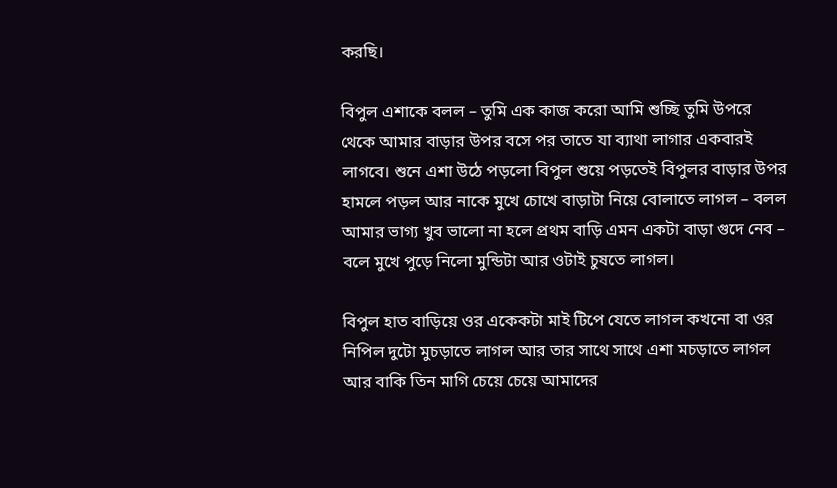করছি।

বিপুল এশাকে বলল – তুমি এক কাজ করো আমি শুচ্ছি তুমি উপরে থেকে আমার বাড়ার উপর বসে পর তাতে যা ব্যাথা লাগার একবারই লাগবে। শুনে এশা উঠে পড়লো বিপুল শুয়ে পড়তেই বিপুলর বাড়ার উপর হামলে পড়ল আর নাকে মুখে চোখে বাড়াটা নিয়ে বোলাতে লাগল – বলল আমার ভাগ্য খুব ভালো না হলে প্রথম বাড়ি এমন একটা বাড়া গুদে নেব – বলে মুখে পুড়ে নিলো মুন্ডিটা আর ওটাই চুষতে লাগল।

বিপুল হাত বাড়িয়ে ওর একেকটা মাই টিপে যেতে লাগল কখনো বা ওর নিপিল দুটো মুচড়াতে লাগল আর তার সাথে সাথে এশা মচড়াতে লাগল আর বাকি তিন মাগি চেয়ে চেয়ে আমাদের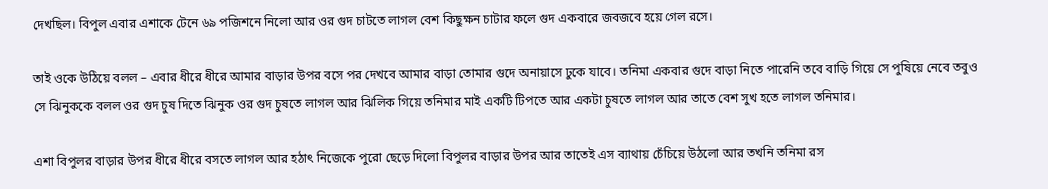দেখছিল। বিপুল এবার এশাকে টেনে ৬৯ পজিশনে নিলো আর ওর গুদ চাটতে লাগল বেশ কিছুক্ষন চাটার ফলে গুদ একবারে জবজবে হয়ে গেল রসে।

তাই ওকে উঠিয়ে বলল – এবার ধীরে ধীরে আমার বাড়ার উপর বসে পর দেখবে আমার বাড়া তোমার গুদে অনায়াসে ঢুকে যাবে। তনিমা একবার গুদে বাড়া নিতে পারেনি তবে বাড়ি গিয়ে সে পুষিয়ে নেবে তবুও সে ঝিনুককে বলল ওর গুদ চুষ দিতে ঝিনুক ওর গুদ চুষতে লাগল আর ঝিলিক গিয়ে তনিমার মাই একটি টিপতে আর একটা চুষতে লাগল আর তাতে বেশ সুখ হতে লাগল তনিমার।

এশা বিপুলর বাড়ার উপর ধীরে ধীরে বসতে লাগল আর হঠাৎ নিজেকে পুরো ছেড়ে দিলো বিপুলর বাড়ার উপর আর তাতেই এস ব্যাথায় চেঁচিয়ে উঠলো আর তখনি তনিমা রস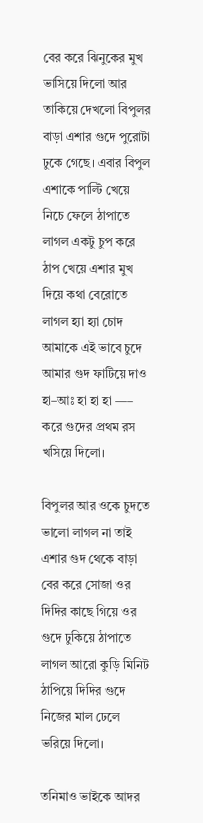বের করে ঝিনুকের মুখ ভাসিয়ে দিলো আর তাকিয়ে দেখলো বিপুলর বাড়া এশার গুদে পুরোটা ঢুকে গেছে। এবার বিপুল এশাকে পাল্টি খেয়ে নিচে ফেলে ঠাপাতে লাগল একটু চুপ করে ঠাপ খেয়ে এশার মুখ দিয়ে কথা বেরোতে লাগল হ্যা হ্যা চোদ আমাকে এই ভাবে চুদে আমার গুদ ফাটিয়ে দাও হা–আঃ হা হা হা —– করে গুদের প্রথম রস খসিয়ে দিলো।

বিপুলর আর ওকে চুদতে ভালো লাগল না তাই এশার গুদ থেকে বাড়া বের করে সোজা ওর দিদির কাছে গিয়ে ওর গুদে ঢুকিয়ে ঠাপাতে লাগল আরো কুড়ি মিনিট ঠাপিয়ে দিদির গুদে নিজের মাল ঢেলে ভরিয়ে দিলো।

তনিমাও ভাইকে আদর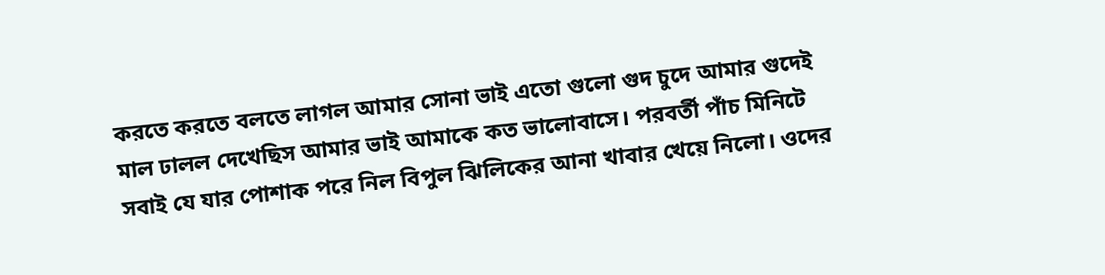করতে করতে বলতে লাগল আমার সোনা ভাই এতো গুলো গুদ চুদে আমার গুদেই মাল ঢালল দেখেছিস আমার ভাই আমাকে কত ভালোবাসে। পরবর্তী পাঁচ মিনিটে সবাই যে যার পোশাক পরে নিল বিপুল ঝিলিকের আনা খাবার খেয়ে নিলো। ওদের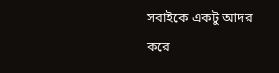সবাইকে একটু আদর করে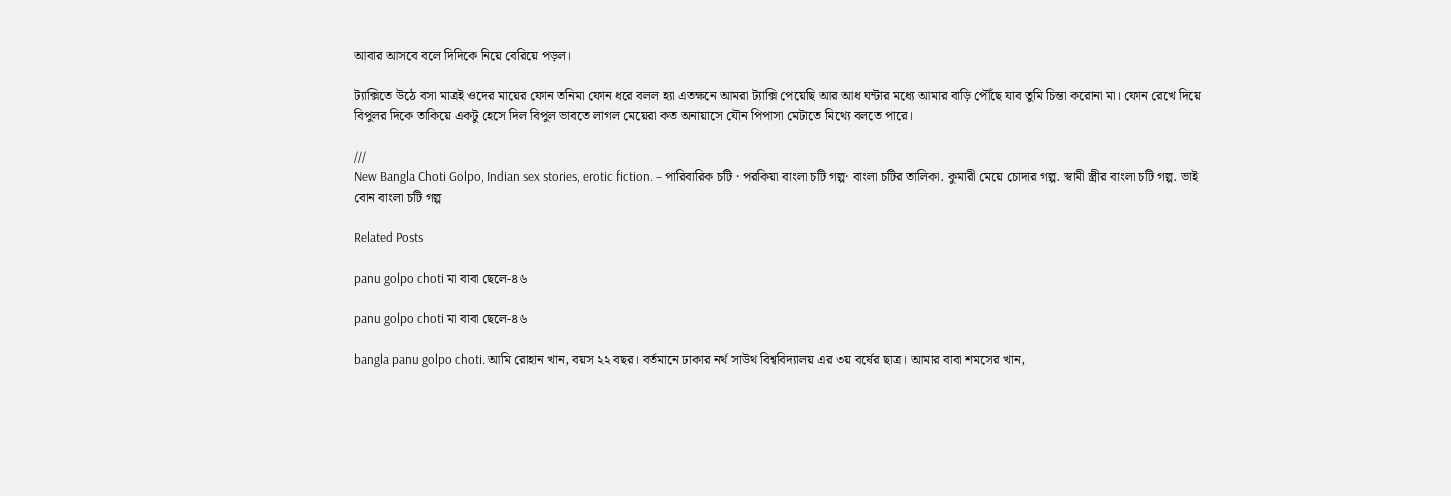আবার আসবে বলে দিদিকে নিয়ে বেরিয়ে পড়ল।

ট্যাক্সিতে উঠে বসা মাত্রই ওদের মায়ের ফোন তনিমা ফোন ধরে বলল হ্যা এতক্ষনে আমরা ট্যাক্সি পেয়েছি আর আধ ঘন্টার মধ্যে আমার বাড়ি পৌঁছে যাব তুমি চিন্তা করোনা মা। ফোন রেখে দিয়ে বিপুলর দিকে তাকিয়ে একটু হেসে দিল বিপুল ভাবতে লাগল মেয়েরা কত অনায়াসে যৌন পিপাসা মেটাতে মিথ্যে বলতে পারে।

///
New Bangla Choti Golpo, Indian sex stories, erotic fiction. – পারিবারিক চটি · পরকিয়া বাংলা চটি গল্প· বাংলা চটির তালিকা. কুমারী মেয়ে চোদার গল্প. স্বামী স্ত্রীর বাংলা চটি গল্প. ভাই বোন বাংলা চটি গল্প

Related Posts

panu golpo choti মা বাবা ছেলে-৪৬

panu golpo choti মা বাবা ছেলে-৪৬

bangla panu golpo choti. আমি রোহান খান, বয়স ২২ বছর। বর্তমানে ঢাকার নর্থ সাউথ বিশ্ববিদ্যালয় এর ৩য় বর্ষের ছাত্র। আমার বাবা শমসের খান,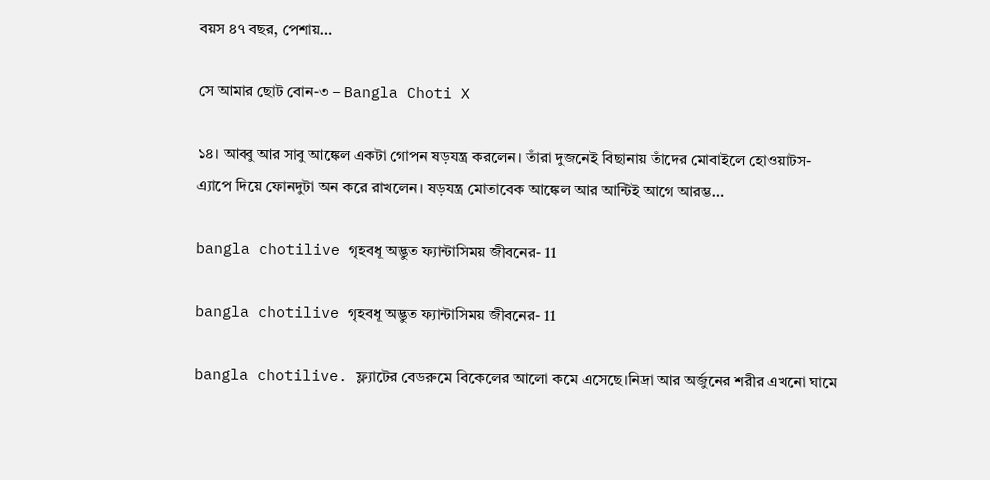বয়স ৪৭ বছর, পেশায়…

সে আমার ছোট বোন-৩ – Bangla Choti X

১৪। আব্বু আর সাবু আঙ্কেল একটা গোপন ষড়যন্ত্র করলেন। তাঁরা দুজনেই বিছানায় তাঁদের মোবাইলে হোওয়াটস-এ্যাপে দিয়ে ফোনদুটা অন করে রাখলেন। ষড়যন্ত্র মোতাবেক আঙ্কেল আর আন্টিই আগে আরম্ভ…

bangla chotilive গৃহবধূ অদ্ভুত ফ্যান্টাসিময় জীবনের- 11

bangla chotilive গৃহবধূ অদ্ভুত ফ্যান্টাসিময় জীবনের- 11

bangla chotilive. ফ্ল্যাটের বেডরুমে বিকেলের আলো কমে এসেছে।নিদ্রা আর অর্জুনের শরীর এখনো ঘামে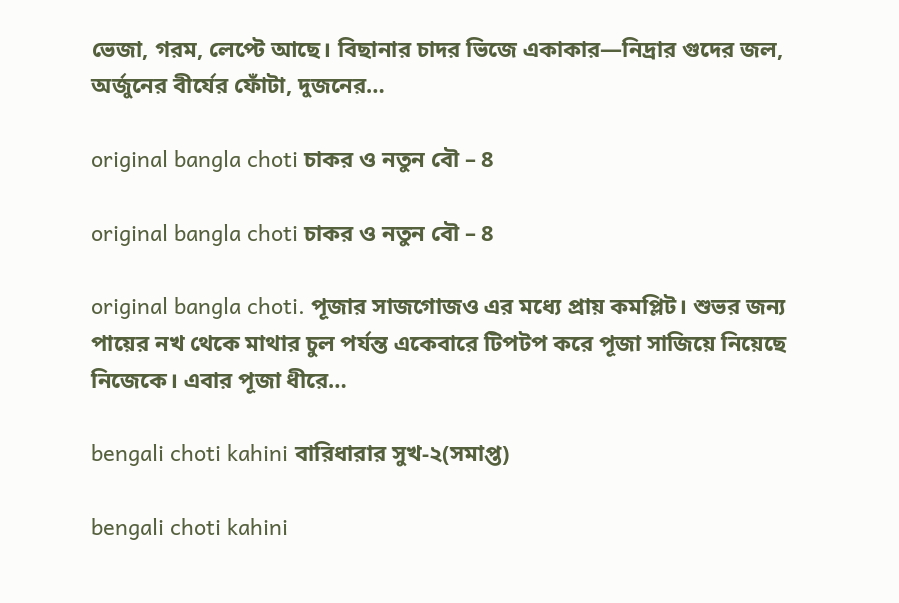ভেজা, গরম, লেপ্টে আছে। বিছানার চাদর ভিজে একাকার—নিদ্রার গুদের জল, অর্জুনের বীর্যের ফোঁটা, দুজনের…

original bangla choti চাকর ও নতুন বৌ – 8

original bangla choti চাকর ও নতুন বৌ – 8

original bangla choti. পূজার সাজগোজও এর মধ্যে প্রায় কমপ্লিট। শুভর জন্য পায়ের নখ থেকে মাথার চুল পর্যন্ত একেবারে টিপটপ করে পূজা সাজিয়ে নিয়েছে নিজেকে। এবার পূজা ধীরে…

bengali choti kahini বারিধারার সুখ-২(সমাপ্ত)

bengali choti kahini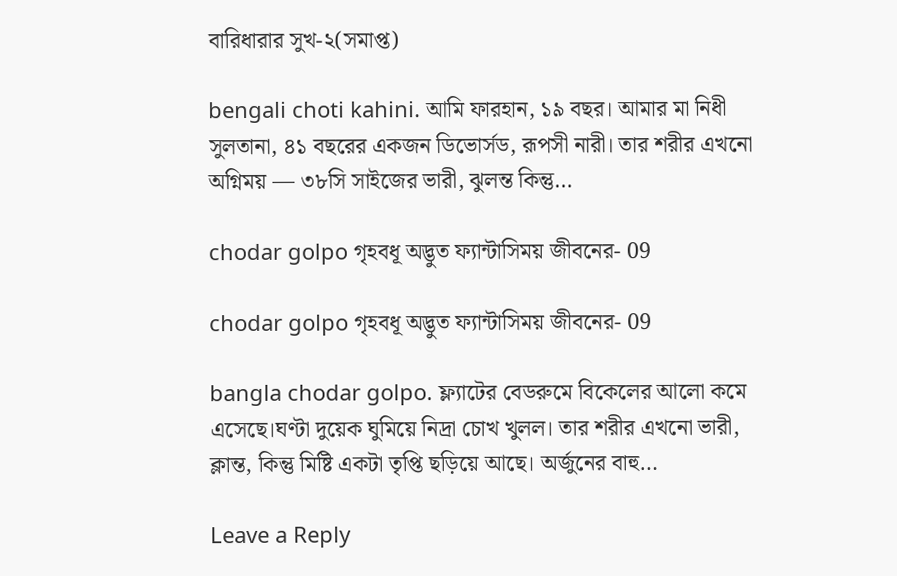বারিধারার সুখ-২(সমাপ্ত)

bengali choti kahini. আমি ফারহান, ১৯ বছর। আমার মা নিধী সুলতানা, ৪১ বছরের একজন ডিভোর্সড, রূপসী নারী। তার শরীর এখনো অগ্নিময় — ৩৮সি সাইজের ভারী, ঝুলন্ত কিন্তু…

chodar golpo গৃহবধূ অদ্ভুত ফ্যান্টাসিময় জীবনের- 09

chodar golpo গৃহবধূ অদ্ভুত ফ্যান্টাসিময় জীবনের- 09

bangla chodar golpo. ফ্ল্যাটের বেডরুমে বিকেলের আলো কমে এসেছে।ঘণ্টা দুয়েক ঘুমিয়ে নিদ্রা চোখ খুলল। তার শরীর এখনো ভারী, ক্লান্ত, কিন্তু মিষ্টি একটা তৃপ্তি ছড়িয়ে আছে। অর্জুনের বাহু…

Leave a Reply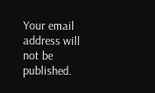Your email address will not be published.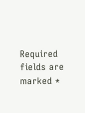Required fields are marked *